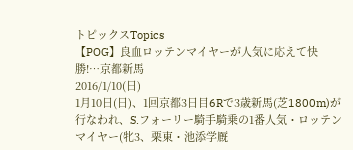トピックスTopics
【POG】良血ロッテンマイヤーが人気に応えて快勝!…京都新馬
2016/1/10(日)
1月10日(日)、1回京都3日目6Rで3歳新馬(芝1800m)が行なわれ、S.フォーリー騎手騎乗の1番人気・ロッテンマイヤー(牝3、栗東・池添学厩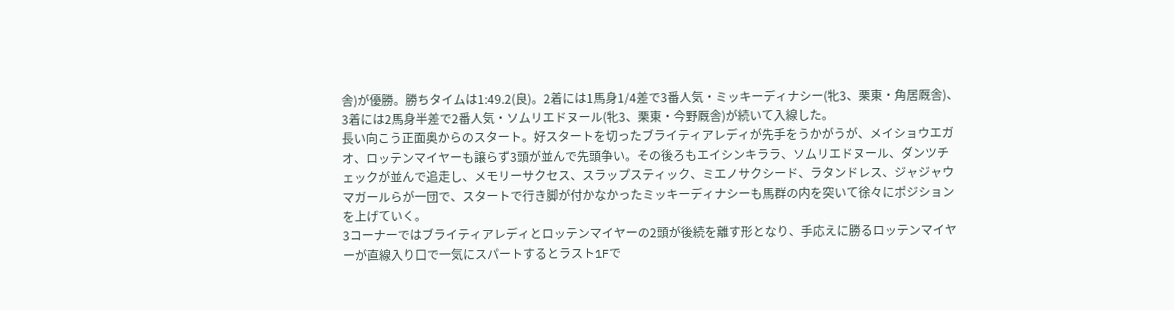舎)が優勝。勝ちタイムは1:49.2(良)。2着には1馬身1/4差で3番人気・ミッキーディナシー(牝3、栗東・角居厩舎)、3着には2馬身半差で2番人気・ソムリエドヌール(牝3、栗東・今野厩舎)が続いて入線した。
長い向こう正面奥からのスタート。好スタートを切ったブライティアレディが先手をうかがうが、メイショウエガオ、ロッテンマイヤーも譲らず3頭が並んで先頭争い。その後ろもエイシンキララ、ソムリエドヌール、ダンツチェックが並んで追走し、メモリーサクセス、スラップスティック、ミエノサクシード、ラタンドレス、ジャジャウマガールらが一団で、スタートで行き脚が付かなかったミッキーディナシーも馬群の内を突いて徐々にポジションを上げていく。
3コーナーではブライティアレディとロッテンマイヤーの2頭が後続を離す形となり、手応えに勝るロッテンマイヤーが直線入り口で一気にスパートするとラスト1Fで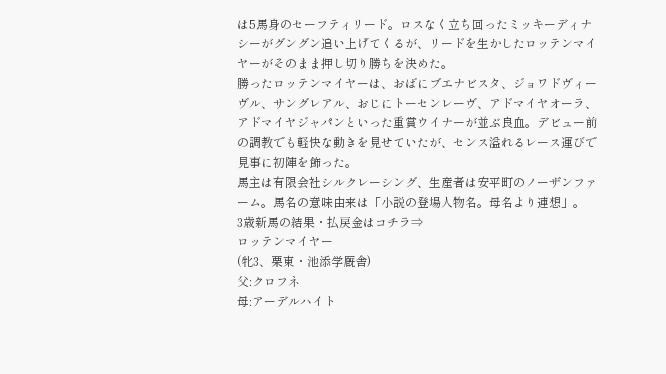は5馬身のセーフティリード。ロスなく立ち回ったミッキーディナシーがグングン追い上げてくるが、リードを生かしたロッテンマイヤーがそのまま押し切り勝ちを決めた。
勝ったロッテンマイヤーは、おばにブエナビスタ、ジョワドヴィーヴル、サングレアル、おじにトーセンレーヴ、アドマイヤオーラ、アドマイヤジャパンといった重賞ウイナーが並ぶ良血。デビュー前の調教でも軽快な動きを見せていたが、センス溢れるレース運びで見事に初陣を飾った。
馬主は有限会社シルクレーシング、生産者は安平町のノーザンファーム。馬名の意味由来は「小説の登場人物名。母名より連想」。
3歳新馬の結果・払戻金はコチラ⇒
ロッテンマイヤー
(牝3、栗東・池添学厩舎)
父:クロフネ
母:アーデルハイト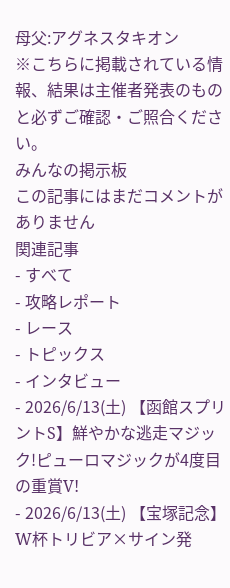母父:アグネスタキオン
※こちらに掲載されている情報、結果は主催者発表のものと必ずご確認・ご照合ください。
みんなの掲示板
この記事にはまだコメントがありません
関連記事
- すべて
- 攻略レポート
- レース
- トピックス
- インタビュー
- 2026/6/13(土) 【函館スプリントS】鮮やかな逃走マジック!ピューロマジックが4度目の重賞V!
- 2026/6/13(土) 【宝塚記念】W杯トリビア×サイン発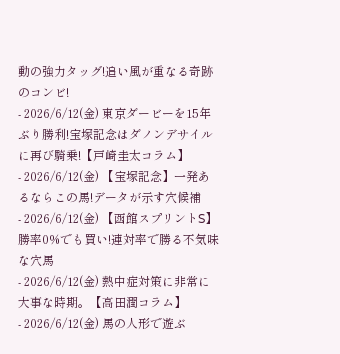動の強力タッグ!追い風が重なる奇跡のコンビ!
- 2026/6/12(金) 東京ダービーを15年ぶり勝利!宝塚記念はダノンデサイルに再び騎乗!【戸崎圭太コラム】
- 2026/6/12(金) 【宝塚記念】一発あるならこの馬!データが示す穴候補
- 2026/6/12(金) 【函館スプリントS】勝率0%でも買い!連対率で勝る不気味な穴馬
- 2026/6/12(金) 熱中症対策に非常に大事な時期。【高田潤コラム】
- 2026/6/12(金) 馬の人形で遊ぶ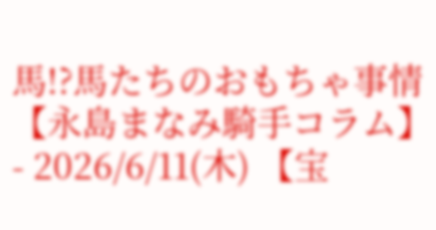馬!?馬たちのおもちゃ事情【永島まなみ騎手コラム】
- 2026/6/11(木) 【宝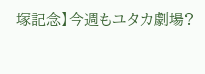塚記念】今週もユタカ劇場?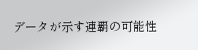データが示す連覇の可能性